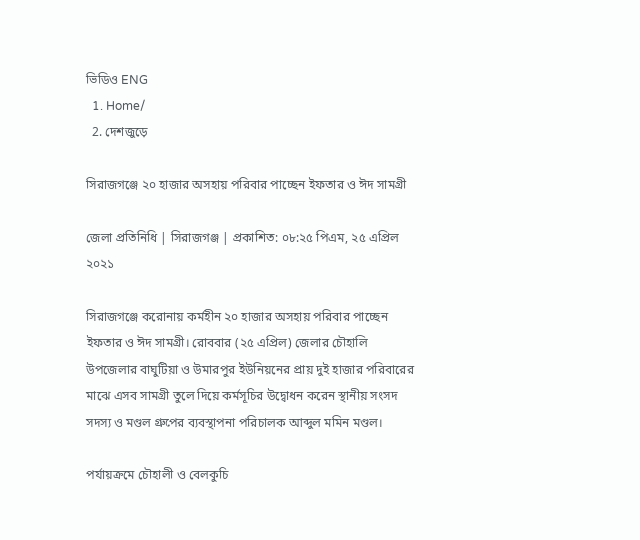ভিডিও ENG
  1. Home/
  2. দেশজুড়ে

সিরাজগঞ্জে ২০ হাজার অসহায় পরিবার পাচ্ছেন ইফতার ও ঈদ সামগ্রী

জেলা প্রতিনিধি | সিরাজগঞ্জ | প্রকাশিত: ০৮:২৫ পিএম, ২৫ এপ্রিল ২০২১

সিরাজগঞ্জে করোনায় কর্মহীন ২০ হাজার অসহায় পরিবার পাচ্ছেন ইফতার ও ঈদ সামগ্রী। রোববার (২৫ এপ্রিল) জেলার চৌহালি উপজেলার বাঘুটিয়া ও উমারপুর ইউনিয়নের প্রায় দুই হাজার পরিবারের মাঝে এসব সামগ্রী তুলে দিয়ে কর্মসূচির উদ্বোধন করেন স্থানীয় সংসদ সদস্য ও মণ্ডল গ্রুপের ব্যবস্থাপনা পরিচালক আব্দুল মমিন মণ্ডল।

পর্যায়ক্রমে চৌহালী ও বেলকুচি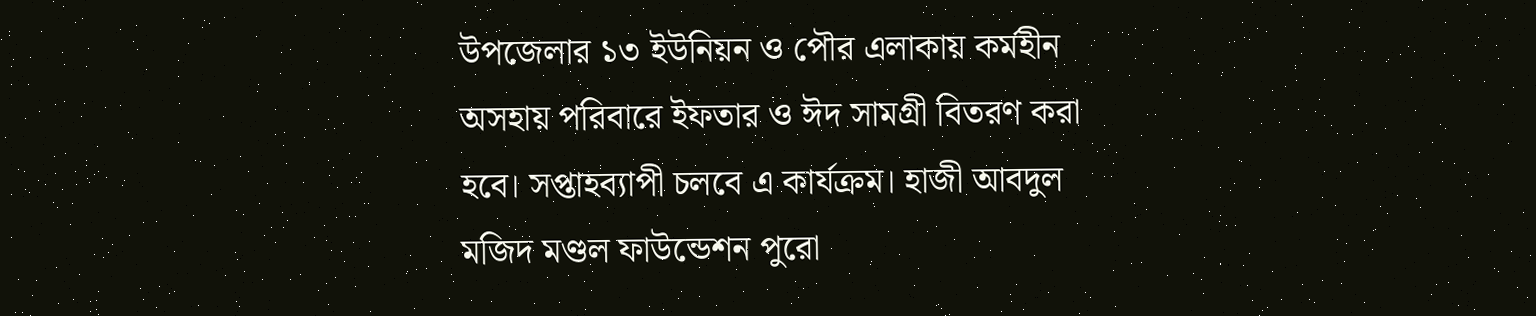উপজেলার ১৩ ইউনিয়ন ও পৌর এলাকায় কর্মহীন অসহায় পরিবারে ইফতার ও ঈদ সামগ্রী বিতরণ করা হবে। সপ্তাহব্যাপী চলবে এ কার্যক্রম। হাজী আবদুল মজিদ মণ্ডল ফাউন্ডেশন পুরো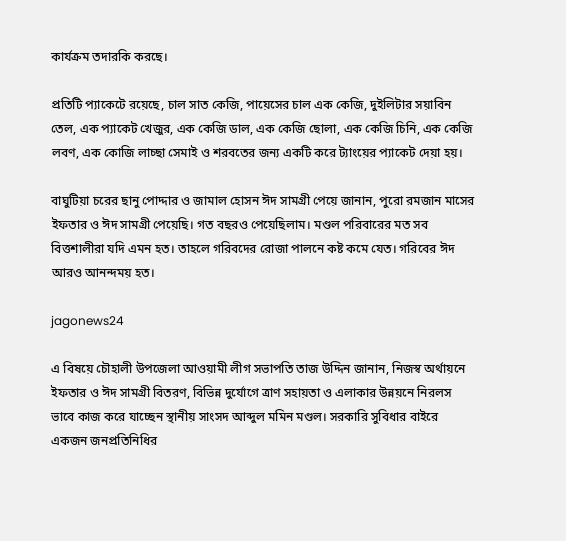কার্যক্রম তদারকি করছে।

প্রতিটি প্যাকেটে রয়েছে, চাল সাত কেজি, পায়েসের চাল এক কেজি, দুইলিটার সয়াবিন তেল, এক প্যাকেট খেজুর, এক কেজি ডাল, এক কেজি ছোলা, এক কেজি চিনি, এক কেজি লবণ, এক কোজি লাচ্ছা সেমাই ও শরবতের জন্য একটি করে ট্যাংয়ের প্যাকেট দেয়া হয়।

বাঘুটিয়া চরের ছানু পোদ্দার ও জামাল হোসন ঈদ সামগ্রী পেয়ে জানান, পুরো রমজান মাসের ইফতার ও ঈদ সামগ্রী পেয়েছি। গত বছরও পেয়েছিলাম। মণ্ডল পরিবারের মত সব বিত্তশালীরা যদি এমন হত। তাহলে গরিবদের রোজা পালনে কষ্ট কমে যেত। গরিবের ঈদ আরও আনন্দময় হত।

jagonews24

এ বিষয়ে চৌহালী উপজেলা আওয়ামী লীগ সভাপতি তাজ উদ্দিন জানান, নিজস্ব অর্থায়নে ইফতার ও ঈদ সামগ্রী বিতরণ, বিভিন্ন দুর্যোগে ত্রাণ সহায়তা ও এলাকার উন্নয়নে নিরলস ভাবে কাজ করে যাচ্ছেন স্থানীয় সাংসদ আব্দুল মমিন মণ্ডল। সরকারি সুবিধার বাইরে একজন জনপ্রতিনিধির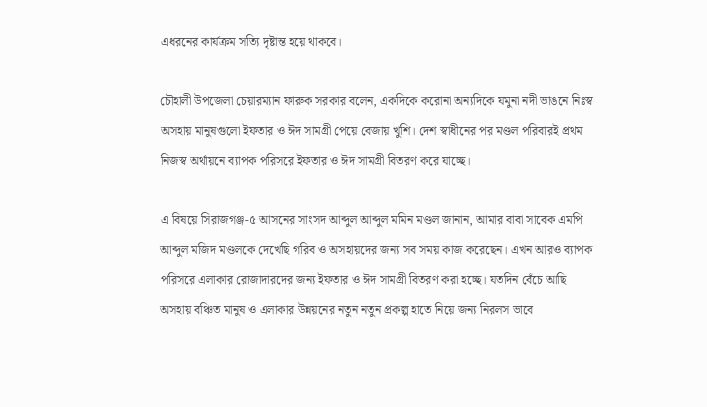এধরনের কার্যক্রম সত্যি দৃষ্টান্ত হয়ে থাকবে।

চৌহালী উপজেলা চেয়ারম্যান ফারুক সরকার বলেন, একদিকে করোনা অন্যদিকে যমুনা নদী ভাঙনে নিঃস্ব অসহায় মানুষগুলো ইফতার ও ঈদ সামগ্রী পেয়ে বেজায় খুশি। দেশ স্বাধীনের পর মণ্ডল পরিবারই প্রথম নিজস্ব অর্থায়নে ব্যাপক পরিসরে ইফতার ও ঈদ সামগ্রী বিতরণ করে যাচ্ছে।

এ বিষয়ে সিরাজগঞ্জ-৫ আসনের সাংসদ আব্দুল আব্দুল মমিন মণ্ডল জানান, আমার বাবা সাবেক এমপি আব্দুল মজিদ মণ্ডলকে দেখেছি গরিব ও অসহায়দের জন্য সব সময় কাজ করেছেন। এখন আরও ব্যাপক পরিসরে এলাকার রোজাদারদের জন্য ইফতার ও ঈদ সামগ্রী বিতরণ করা হচ্ছে। যতদিন বেঁচে আছি অসহায় বঞ্চিত মানুষ ও এলাকার উন্নয়নের নতুন নতুন প্রকল্প হাতে নিয়ে জন্য নিরলস ভাবে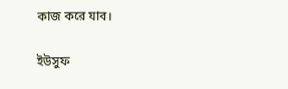কাজ করে যাব।

ইউসুফ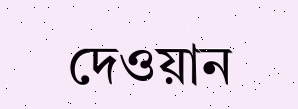দেওয়ান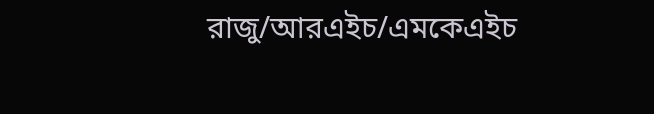রাজু/আরএইচ/এমকেএইচ